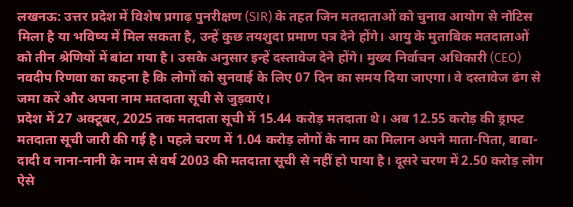लखनऊ: उत्तर प्रदेश में विशेष प्रगाढ़ पुनरीक्षण (SIR) के तहत जिन मतदाताओं को चुनाव आयोग से नोटिस मिला है या भविष्य में मिल सकता है, उन्हें कुछ तयशुदा प्रमाण पत्र देने होंगे। आयु के मुताबिक मतदाताओं को तीन श्रेणियों में बांटा गया है। उसके अनुसार इन्हें दस्तावेज देने होंगे। मुख्य निर्वाचन अधिकारी (CEO) नवदीप रिणवा का कहना है कि लोगों को सुनवाई के लिए 07 दिन का समय दिया जाएगा। वे दस्तावेज ढंग से जमा करें और अपना नाम मतदाता सूची से जुड़वाएं।
प्रदेश में 27 अक्टूबर, 2025 तक मतदाता सूची में 15.44 करोड़ मतदाता थे। अब 12.55 करोड़ की ड्राफ्ट मतदाता सूची जारी की गई है। पहले चरण में 1.04 करोड़ लोगों के नाम का मिलान अपने माता-पिता, बाबा-दादी व नाना-नानी के नाम से वर्ष 2003 की मतदाता सूची से नहीं हो पाया है। दूसरे चरण में 2.50 करोड़ लोग ऐसे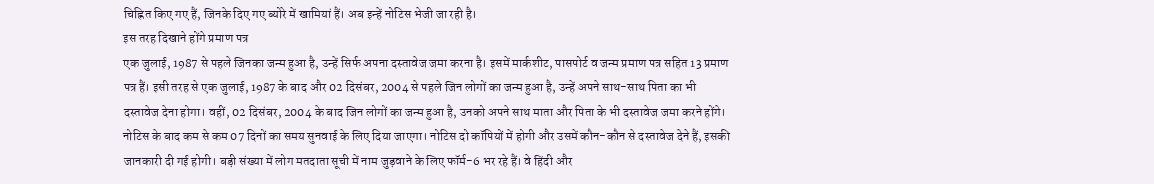चिह्नित किए गए हैं, जिनके दिए गए ब्योरे में खामियां हैं। अब इन्हें नोटिस भेजी जा रही है।
इस तरह दिखाने होंगे प्रमाण पत्र
एक जुलाई, 1987 से पहले जिनका जन्म हुआ है, उन्हें सिर्फ अपना दस्तावेज जमा करना है। इसमें मार्कशीट, पासपोर्ट व जन्म प्रमाण पत्र सहित 13 प्रमाण पत्र हैं। इसी तरह से एक जुलाई, 1987 के बाद और 02 दिसंबर, 2004 से पहले जिन लोगों का जन्म हुआ है, उन्हें अपने साथ-साथ पिता का भी दस्तावेज देना होगा। वहीं, 02 दिसंबर, 2004 के बाद जिन लोगों का जन्म हुआ है, उनको अपने साथ माता और पिता के भी दस्तावेज जमा करने होंगे।
नोटिस के बाद कम से कम 07 दिनों का समय सुनवाई के लिए दिया जाएगा। नोटिस दो कॉपियों में होगी और उसमें कौन-कौन से दस्तावेज देने हैं, इसकी जानकारी दी गई होगी। बड़ी संख्या में लोग मतदाता सूची में नाम जुड़वाने के लिए फॉर्म-6 भर रहे हैं। वे हिंदी और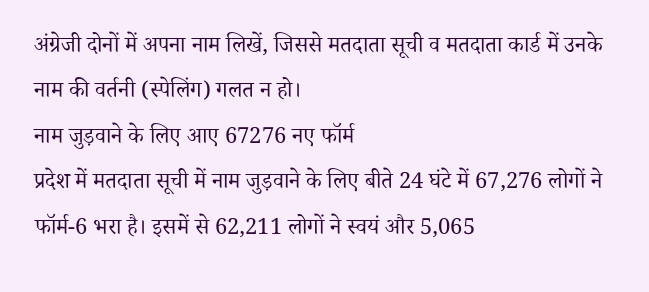अंग्रेजी दोनों में अपना नाम लिखें, जिससे मतदाता सूची व मतदाता कार्ड में उनके नाम की वर्तनी (स्पेलिंग) गलत न हो।
नाम जुड़वाने के लिए आए 67276 नए फॉर्म
प्रदेश में मतदाता सूची में नाम जुड़वाने के लिए बीते 24 घंटे में 67,276 लोगों ने फॉर्म-6 भरा है। इसमें से 62,211 लोगों ने स्वयं और 5,065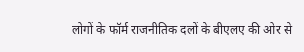लोगों के फॉर्म राजनीतिक दलों के बीएलए की ओर से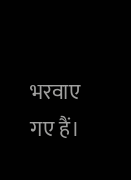भरवाए गए हैं।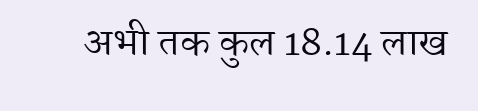अभी तक कुल 18.14 लाख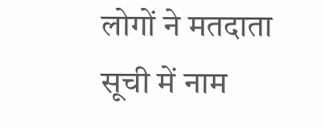लोगों ने मतदाता सूची में नाम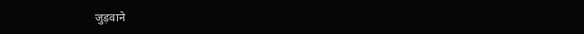जुड़वाने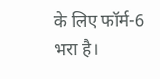के लिए फॉर्म-6 भरा है।